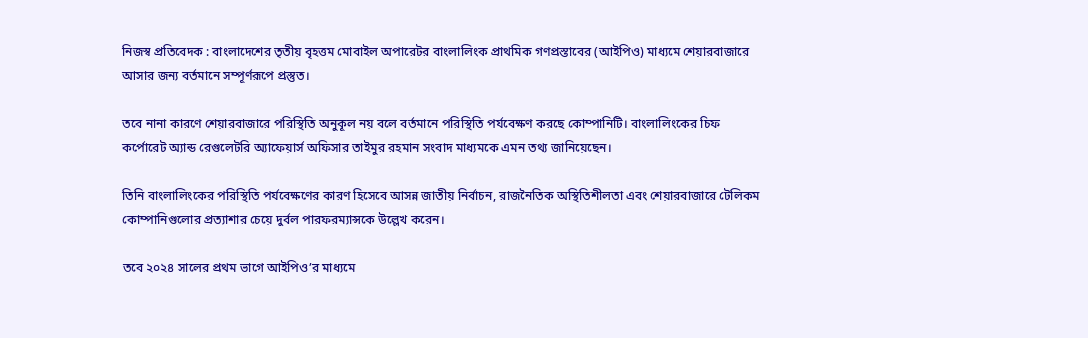নিজস্ব প্রতিবেদক : বাংলাদেশের তৃতীয় বৃহত্তম মোবাইল অপারেটর বাংলালিংক প্রাথমিক গণপ্রস্তাবের (আইপিও) মাধ্যমে শেয়ারবাজারে আসার জন্য বর্তমানে সম্পূর্ণরূপে প্রস্তুত।

তবে নানা কারণে শেয়ারবাজারে পরিস্থিতি অনুকূল নয় বলে বর্তমানে পরিস্থিতি পর্যবেক্ষণ করছে কোম্পানিটি। বাংলালিংকের চিফ কর্পোরেট অ্যান্ড রেগুলেটরি অ্যাফেয়ার্স অফিসার তাইমুর রহমান সংবাদ মাধ্যমকে এমন তথ্য জানিয়েছেন।

তিনি বাংলালিংকের পরিস্থিতি পর্যবেক্ষণের কারণ হিসেবে আসন্ন জাতীয় নির্বাচন, রাজনৈতিক অস্থিতিশীলতা এবং শেয়ারবাজারে টেলিকম কোম্পানিগুলোর প্রত্যাশার চেয়ে দুর্বল পারফরম্যান্সকে উল্লেখ করেন।

তবে ২০২৪ সালের প্রথম ভাগে আইপিও’র মাধ্যমে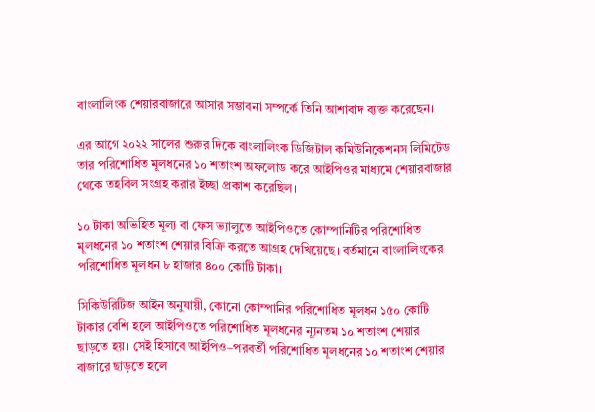বাংলালিংক শেয়ারবাজারে আসার সম্ভাবনা সম্পর্কে তিনি আশাবাদ ব্যক্ত করেছেন।

এর আগে ২০২২ সালের শুরুর দিকে বাংলালিংক ডিজিটাল কমিউনিকেশনস লিমিটেড তার পরিশোধিত মূলধনের ১০ শতাংশ অফলোড করে আইপিওর মাধ্যমে শেয়ারবাজার থেকে তহবিল সংগ্রহ করার ইচ্ছা প্রকাশ করেছিল।

১০ টাকা অভিহিত মূল্য বা ফেস ভ্যালুতে আইপিওতে কোম্পানিটির পরিশোধিত মূলধনের ১০ শতাংশ শেয়ার বিক্রি করতে আগ্রহ দেখিয়েছে। বর্তমানে বাংলালিংকের পরিশোধিত মূলধন ৮ হাজার ৪০০ কোটি টাকা।

সিকিউরিটিজ আইন অনুযায়ী, কোনো কোম্পানির পরিশোধিত মূলধন ১৫০ কোটি টাকার বেশি হলে আইপিওতে পরিশোধিত মূলধনের ন্যূনতম ১০ শতাংশ শেয়ার ছাড়তে হয়। সেই হিসাবে আইপিও–পরবর্তী পরিশোধিত মূলধনের ১০ শতাংশ শেয়ার বাজারে ছাড়তে হলে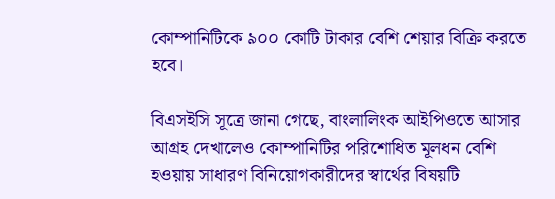কোম্পানিটিকে ৯০০ কোটি টাকার বেশি শেয়ার বিক্রি করতে হবে।

বিএসইসি সূত্রে জানা গেছে, বাংলালিংক আইপিওতে আসার আগ্রহ দেখালেও কোম্পানিটির পরিশোধিত মূলধন বেশি হওয়ায় সাধারণ বিনিয়োগকারীদের স্বার্থের বিষয়টি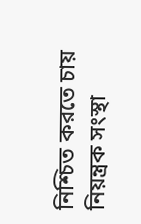নিশ্চিত করতে চায় নিয়ন্ত্রক সংস্থা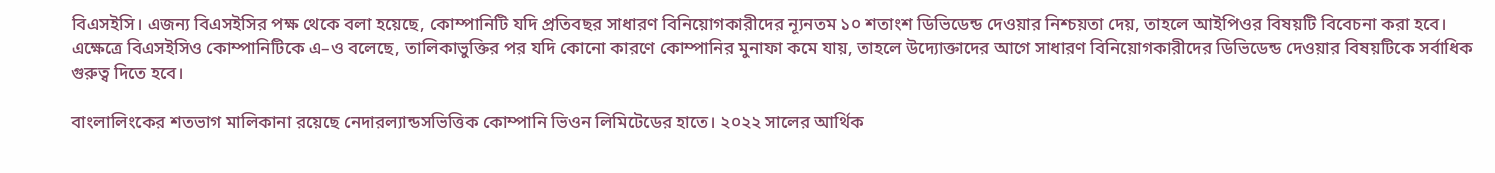বিএসইসি। এজন্য বিএসইসির পক্ষ থেকে বলা হয়েছে, কোম্পানিটি যদি প্রতিবছর সাধারণ বিনিয়োগকারীদের ন্যূনতম ১০ শতাংশ ডিভিডেন্ড দেওয়ার নিশ্চয়তা দেয়, তাহলে আইপিওর বিষয়টি বিবেচনা করা হবে। এক্ষেত্রে বিএসইসিও কোম্পানিটিকে এ–ও বলেছে, তালিকাভুক্তির পর যদি কোনো কারণে কোম্পানির মুনাফা কমে যায়, তাহলে উদ্যোক্তাদের আগে সাধারণ বিনিয়োগকারীদের ডিভিডেন্ড দেওয়ার বিষয়টিকে সর্বাধিক গুরুত্ব দিতে হবে।

বাংলালিংকের শতভাগ মালিকানা রয়েছে নেদারল্যান্ডসভিত্তিক কোম্পানি ভিওন লিমিটেডের হাতে। ২০২২ সালের আর্থিক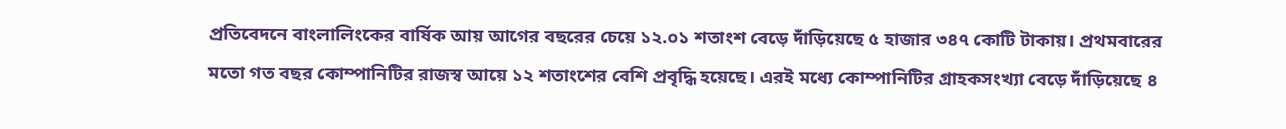প্রতিবেদনে বাংলালিংকের বার্ষিক আয় আগের বছরের চেয়ে ১২.০১ শতাংশ বেড়ে দাঁড়িয়েছে ৫ হাজার ৩৪৭ কোটি টাকায়। প্রথমবারের মতো গত বছর কোম্পানিটির রাজস্ব আয়ে ১২ শতাংশের বেশি প্রবৃদ্ধি হয়েছে। এরই মধ্যে কোম্পানিটির গ্রাহকসংখ্যা বেড়ে দাঁড়িয়েছে ৪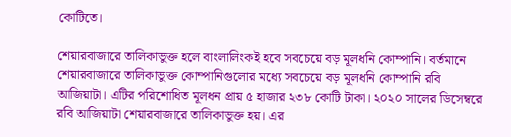কোটিতে।

শেয়ারবাজারে তালিকাভুক্ত হলে বাংলালিংকই হবে সবচেয়ে বড় মূলধনি কোম্পানি। বর্তমানে শেয়ারবাজারে তালিকাভুক্ত কোম্পানিগুলোর মধ্যে সবচেয়ে বড় মূলধনি কোম্পানি রবি আজিয়াটা। এটির পরিশোধিত মূলধন প্রায় ৫ হাজার ২৩৮ কোটি টাকা। ২০২০ সালের ডিসেম্বরে রবি আজিয়াটা শেয়ারবাজারে তালিকাভুক্ত হয়। এর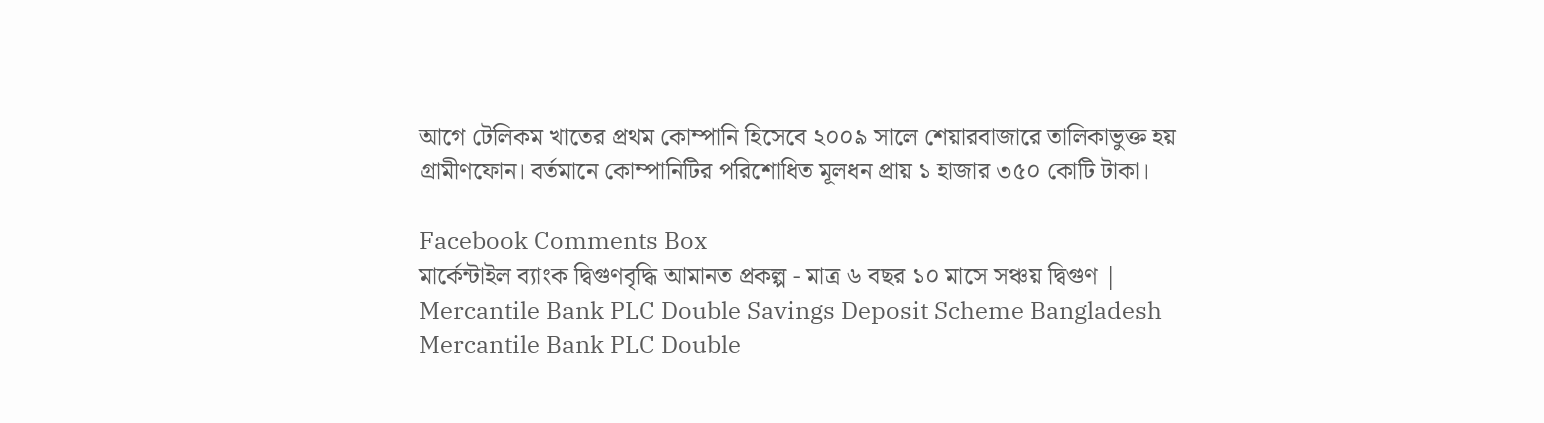আগে টেলিকম খাতের প্রথম কোম্পানি হিসেবে ২০০৯ সালে শেয়ারবাজারে তালিকাভুক্ত হয় গ্রামীণফোন। বর্তমানে কোম্পানিটির পরিশোধিত মূলধন প্রায় ১ হাজার ৩৫০ কোটি টাকা।

Facebook Comments Box
মার্কেন্টাইল ব্যাংক দ্বিগুণবৃদ্ধি আমানত প্রকল্প - মাত্র ৬ বছর ১০ মাসে সঞ্চয় দ্বিগুণ | Mercantile Bank PLC Double Savings Deposit Scheme Bangladesh
Mercantile Bank PLC Double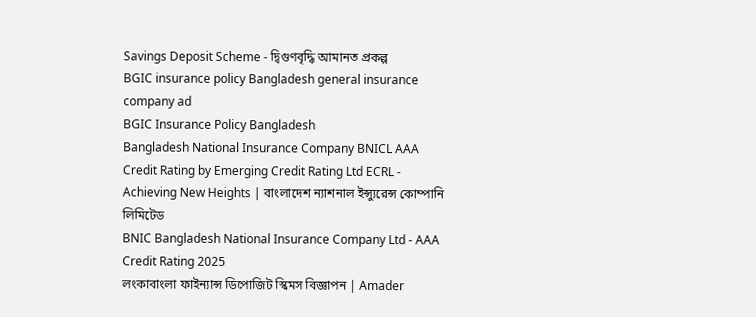Savings Deposit Scheme - দ্বিগুণবৃদ্ধি আমানত প্রকল্প
BGIC insurance policy Bangladesh general insurance company ad
BGIC Insurance Policy Bangladesh
Bangladesh National Insurance Company BNICL AAA Credit Rating by Emerging Credit Rating Ltd ECRL - Achieving New Heights | বাংলাদেশ ন্যাশনাল ইন্স্যুরেন্স কোম্পানি লিমিটেড
BNIC Bangladesh National Insurance Company Ltd - AAA Credit Rating 2025
লংকাবাংলা ফাইন্যান্স ডিপোজিট স্কিমস বিজ্ঞাপন | Amader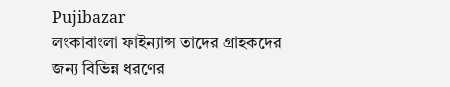Pujibazar
লংকাবাংলা ফাইন্যান্স তাদের গ্রাহকদের জন্য বিভিন্ন ধরণের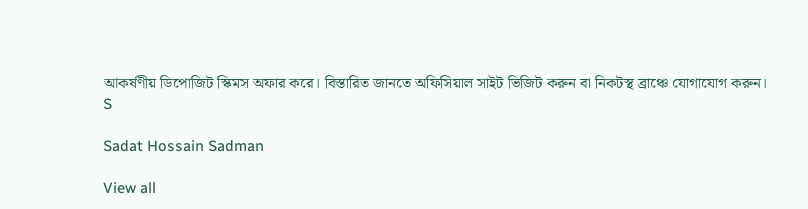আকর্ষণীয় ডিপোজিট স্কিমস অফার করে। বিস্তারিত জানতে অফিসিয়াল সাইট ভিজিট করুন বা নিকটস্থ ব্রাঞ্চে যোগাযোগ করুন।
S

Sadat Hossain Sadman

View all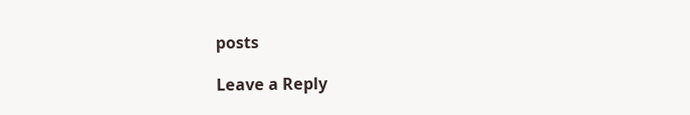posts

Leave a Reply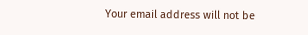Your email address will not be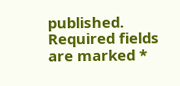published. Required fields are marked *